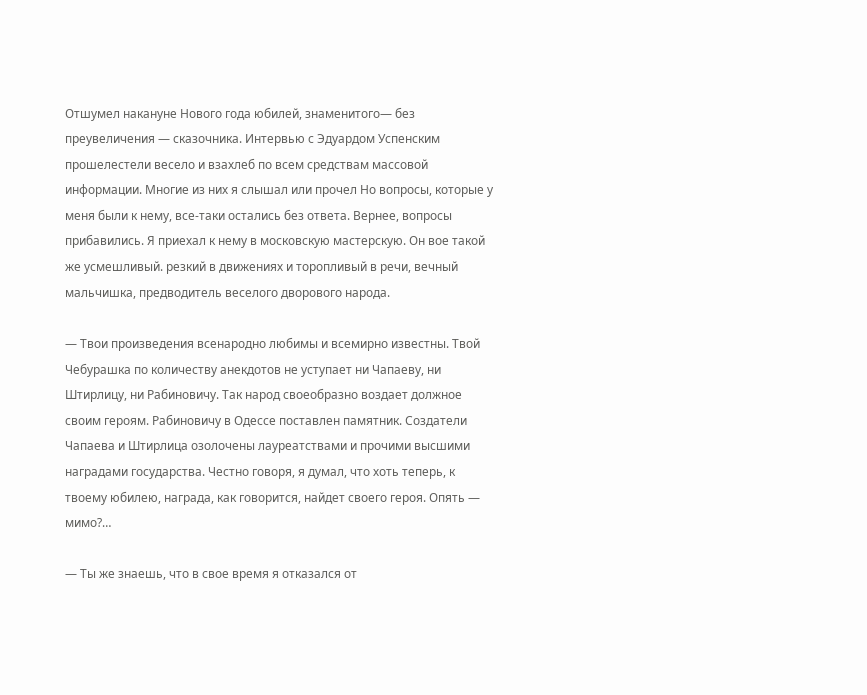Отшумел накануне Нового года юбилей, знаменитого— без преувеличения — сказочника. Интервью с Эдуардом Успенским прошелестели весело и взахлеб по всем средствам массовой информации. Многие из них я слышал или прочел Но вопросы, которые у меня были к нему, все-таки остались без ответа. Вернее, вопросы прибавились. Я приехал к нему в московскую мастерскую. Он вое такой же усмешливый. резкий в движениях и торопливый в речи, вечный мальчишка, предводитель веселого дворового народа.

— Твои произведения всенародно любимы и всемирно известны. Твой Чебурашка по количеству анекдотов не уступает ни Чапаеву, ни Штирлицу, ни Рабиновичу. Так народ своеобразно воздает должное своим героям. Рабиновичу в Одессе поставлен памятник. Создатели Чапаева и Штирлица озолочены лауреатствами и прочими высшими наградами государства. Честно говоря, я думал, что хоть теперь, к твоему юбилею, награда, как говорится, найдет своего героя. Опять — мимо?…

— Ты же знаешь, что в свое время я отказался от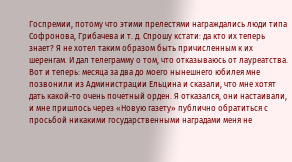Госпремии, потому что этими прелестями награждались люди типа Софронова, Грибачева и т. д. Спрошу кстати: да кто их теперь знает? Я не хотел таким образом быть причисленным к их шеренгам. И дал телеграмму о том, что отказываюсь от лауреатства. Вот и теперь: месяца за два до моего нынешнего юбилея мне позвонили из Администрации Ельцина и сказали, что мне хотят дать какой-то очень почетный орден. Я отказался, они настаивали, и мне пришлось через «Новую газету» публично обратиться с просьбой никакими государственными наградами меня не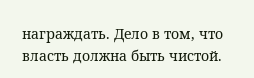награждать. Дело в том, что власть должна быть чистой.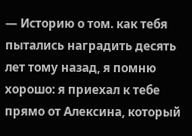— Историю о том. как тебя пытались наградить десять лет тому назад, я помню хорошо: я приехал к тебе прямо от Алексина, который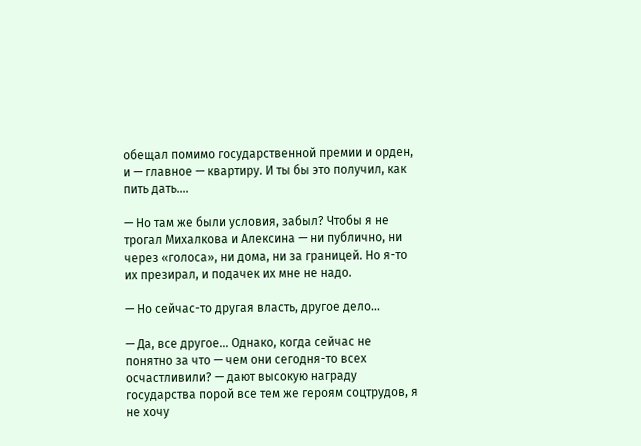обещал помимо государственной премии и орден, и — главное — квартиру. И ты бы это получил, как пить дать….

— Но там же были условия, забыл? Чтобы я не трогал Михалкова и Алексина — ни публично, ни через «голоса», ни дома, ни за границей. Но я-то их презирал, и подачек их мне не надо.

— Но сейчас-то другая власть, другое дело…

— Да, все другое… Однако, когда сейчас не понятно за что — чем они сегодня-то всех осчастливили? — дают высокую награду государства порой все тем же героям соцтрудов, я не хочу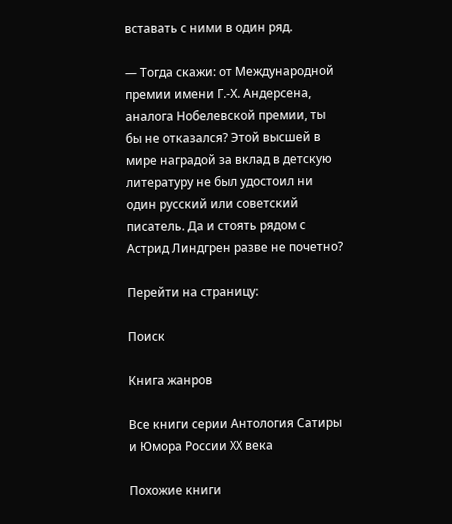вставать с ними в один ряд.

— Тогда скажи: от Международной премии имени Г.-Х. Андерсена, аналога Нобелевской премии, ты бы не отказался? Этой высшей в мире наградой за вклад в детскую литературу не был удостоил ни один русский или советский писатель. Да и стоять рядом с Астрид Линдгрен разве не почетно?

Перейти на страницу:

Поиск

Книга жанров

Все книги серии Антология Сатиры и Юмора России XX века

Похожие книги